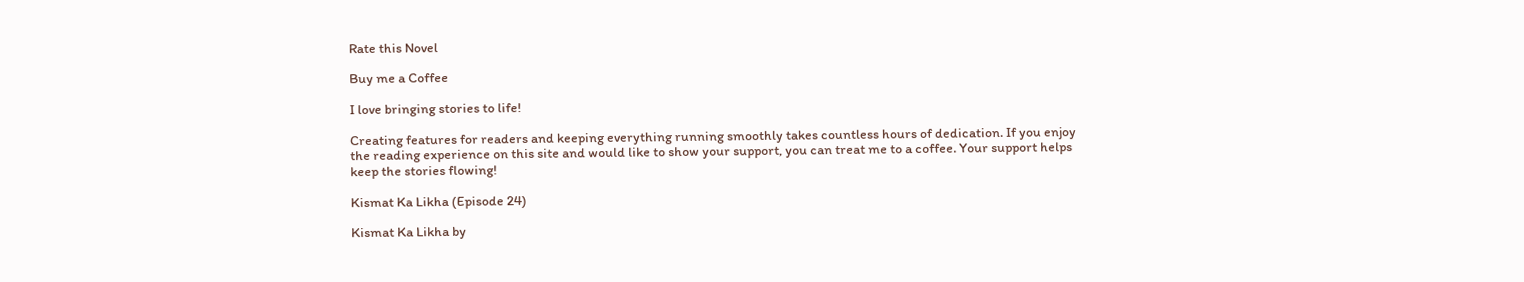Rate this Novel

Buy me a Coffee

I love bringing stories to life!

Creating features for readers and keeping everything running smoothly takes countless hours of dedication. If you enjoy the reading experience on this site and would like to show your support, you can treat me to a coffee. Your support helps keep the stories flowing!

Kismat Ka Likha (Episode 24)

Kismat Ka Likha by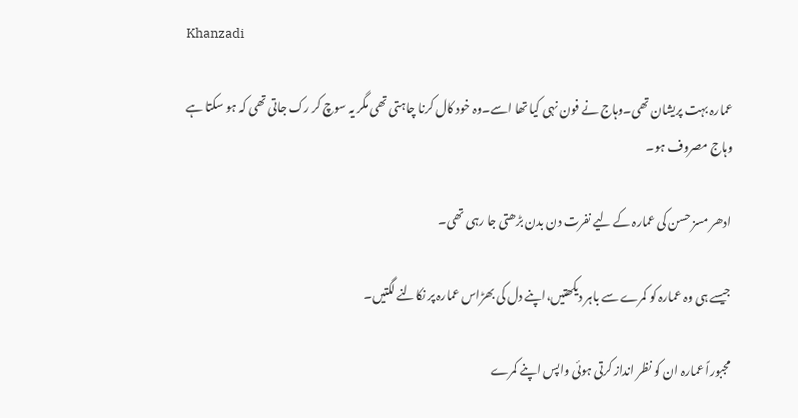Khanzadi

عمارہ بہت پریشان تھی۔وہاج نے فون نہی کیا تھا اسے۔وہ خود کال کرنا چاہتی تھی مگر یہ سوچ کر رک جاتی تھی کہ ہو سکتا ہے وہاج مصروف ہو۔

ادھر مسز حسن کی عمارہ کے لیے نفرت دن بدن بڑھتی جا رہی تھی۔

جیسے ہی وہ عمارہ کو کمرے سے باہر دیکھتیں،اپنے دل کی بھڑاس عمارہ پر نکالنے لگتیں۔

مجبوراً عمارہ ان کو نظر انداز کرتی ہوئی واپس اپنے کمرے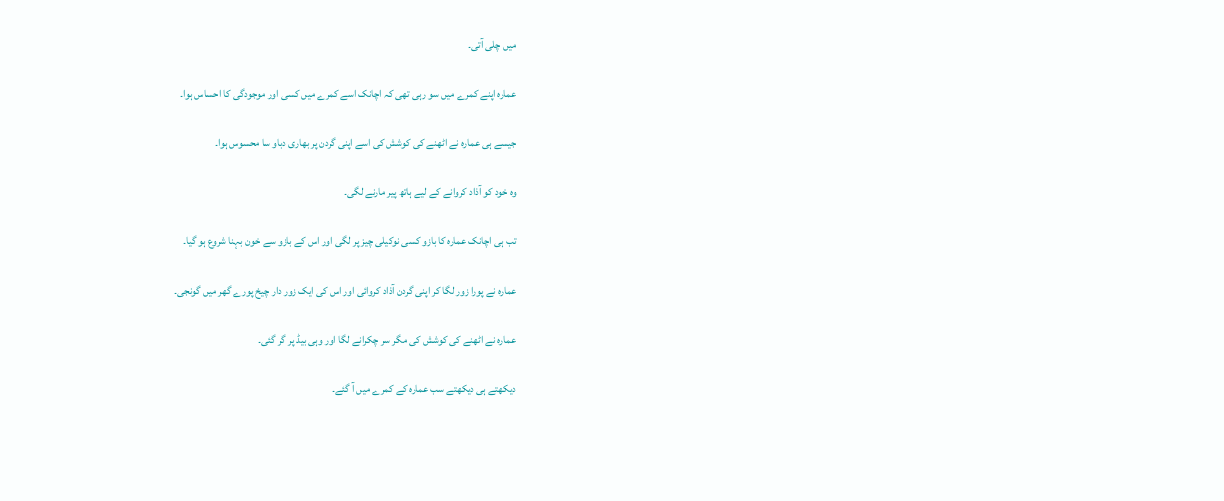میں چلی آتی۔

عمارہ اپنے کمرے میں سو رہی تھی کہ اچانک اسے کمرے میں کسی اور موجودگی کا احساس ہوا۔

جیسے ہی عمارہ نے اٹھنے کی کوشش کی اسے اپنی گردن پر بھاری دباو سا محسوس ہوا۔

وہ خود کو آذاد کروانے کے لیے ہاتھ پیر مارنے لگی۔

تب ہی اچانک عمارہ کا بازو کسی نوکیلی چیز پر لگی اور اس کے بازو سے خون بہنا شروع ہو گیا۔

عمارہ نے پورا زور لگا کر اپنی گردن آذاد کروائی اور اس کی ایک زور دار چیخ پورے گھر میں گونجی۔

عمارہ نے اٹھنے کی کوشش کی مگر سر چکرانے لگا اور وہی بیڈ پر گر گئی۔

دیکھتے ہی دیکھتے سب عمارہ کے کمرے میں آ گئے۔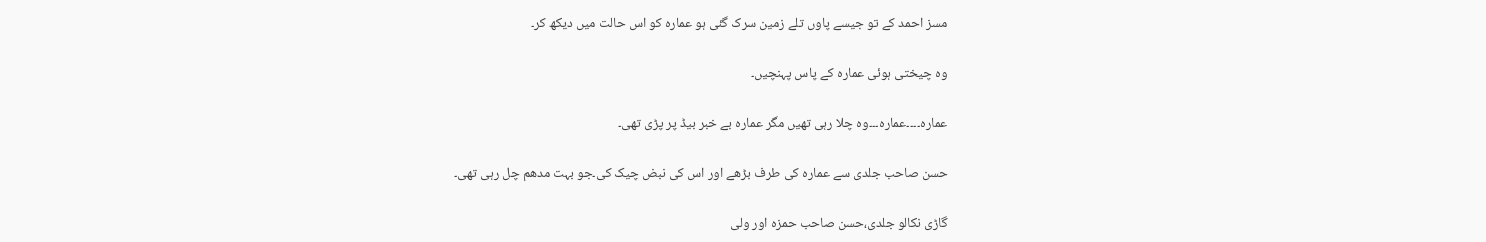مسز احمد کے تو جیسے پاوں تلے زمین سرک گئی ہو عمارہ کو اس حالت میں دیکھ کر۔

وہ چیختی ہوئی عمارہ کے پاس پہنچیں۔

عمارہ۔۔۔۔عمارہ۔۔۔وہ چلا رہی تھیں مگر عمارہ بے خبر بیڈ پر پڑی تھی۔

حسن صاحب جلدی سے عمارہ کی طرف بڑھے اور اس کی نبض چیک کی۔جو بہت مدھم چل رہی تھی۔

گاڑی نکالو جلدی،حسن صاحب حمزہ اور ولی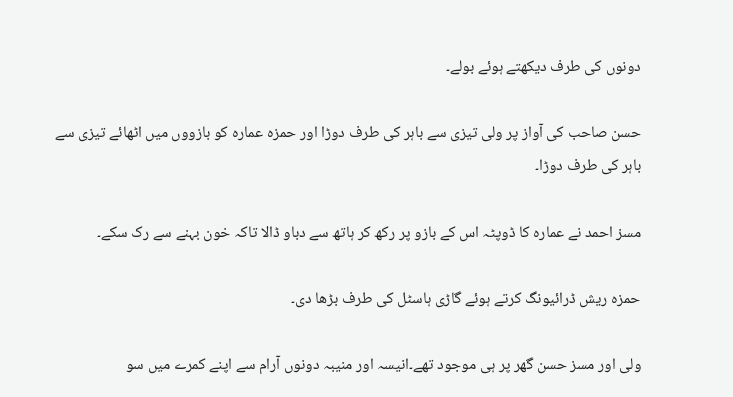دونوں کی طرف دیکھتے ہوئے بولے۔

حسن صاحب کی آواز پر ولی تیزی سے باہر کی طرف دوڑا اور حمزہ عمارہ کو بازووں میں اٹھائے تیزی سے باہر کی طرف دوڑا۔

مسز احمد نے عمارہ کا ڈوپٹہ اس کے بازو پر رکھ کر ہاتھ سے دباو ڈالا تاکہ خون بہنے سے رک سکے۔

حمزہ ریش ڈرائیونگ کرتے ہوئے گاڑی ہاسٹل کی طرف بڑھا دی۔

ولی اور مسز حسن گھر پر ہی موجود تھے۔انیسہ اور منیبہ دونوں آرام سے اپنے کمرے میں سو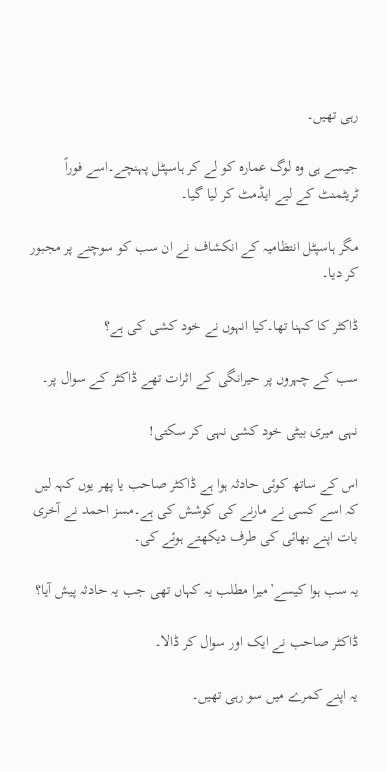رہی تھیں۔

جیسے ہی وہ لوگ عمارہ کو لے کر ہاسپٹل پہنچے۔اسے فوراً ٹریٹمنٹ کے لیے ایڈمٹ کر لیا گیا۔

مگر ہاسپٹل انتظامیہ کے انکشاف نے ان سب کو سوچنے پر مجبور کر دیا۔

ڈاکٹر کا کہنا تھا۔کیا انہوں نے خود کشی کی ہے؟

سب کے چہروں پر حیرانگی کے اثرات تھے ڈاکٹر کے سوال پر۔

نہی میری بیٹی خود کشی نہی کر سکتی!

اس کے ساتھ کوئی حادثہ ہوا ہے ڈاکٹر صاحب یا پھر یوں کہہ لیں کہ اسے کسی نے مارنے کی کوشش کی ہے۔مسز احمد نے آخری بات اپنے بھائی کی طرف دیکھتے ہوئے کی۔

یہ سب ہوا کیسے’میرا مطلب یہ کہاں تھی جب یہ حادثہ پیش آیا؟

ڈاکٹر صاحب نے ایک اور سوال کر ڈالا۔

یہ اپنے کمرے میں سو رہی تھیں۔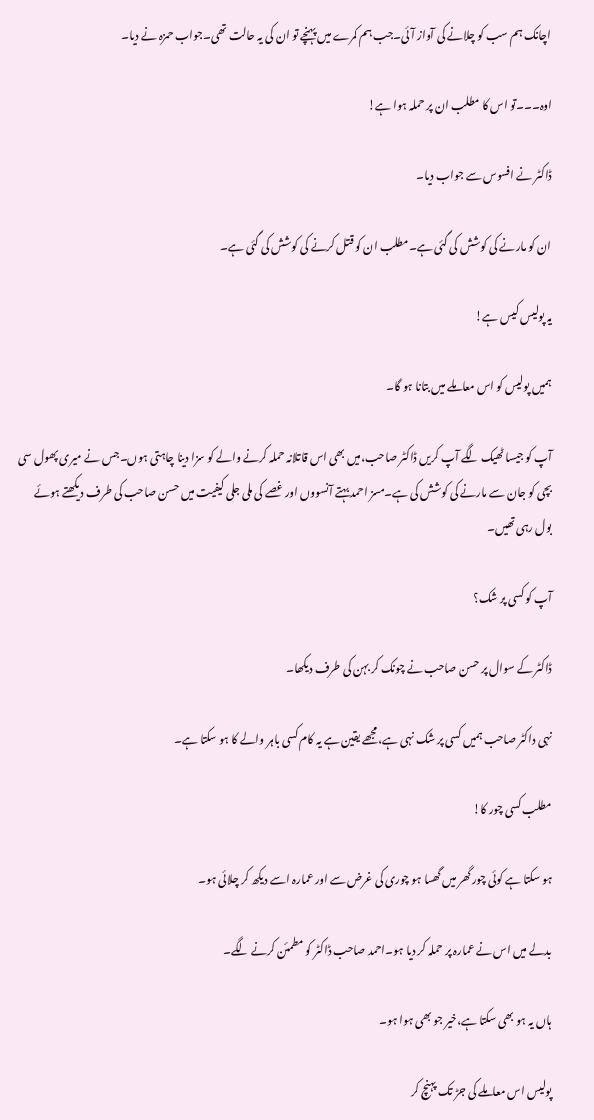اچانک ہم سب کو چلانے کی آواز آئی۔جب ہم کمرے میں پہنچے تو ان کی یہ حالت تھی۔جواب حمزہ نے دیا۔

اوہ۔۔۔تو اس کا مطلب ان پر حملہ ہوا ہے!

ڈاکٹر نے افسوس سے جواب دیا۔

ان کو مارنے کی کوشش کی گئی ہے۔مطلب ان کو قتل کرنے کی کوشش کی گئی ہے۔

یہ پولیس کیس ہے!

ہمیں پولیس کو اس معاملے میں بتانا ہو گا۔

آپ کو جیسا ٹھیک لگے آپ کریں ڈاکٹر صاحب،میں بھی اس قاتلانہ حملہ کرنے والے کو سزا دینا چاہتی ہوں۔جس نے میری پھول سی بچی کو جان سے مارنے کی کوشش کی ہے۔مسز احمد بہتے آنسووں اور غصے کی ملی جلی کیفیت میں حسن صاحب کی طرف دیکھتے ہوئے بول رہی تھیں۔

آپ کو کسی پر شک؟

ڈاکٹر کے سوال پر حسن صاحب نے چونک کر بہن کی طرف دیکھا۔

نہی داکٹر صاحب ہمیں کسی پر شک نہی ہے،مجھے یقین ہے یہ کام کسی باہر والے کا ہو سکتا ہے۔

مطلب کسی چور کا!

ہو سکتا ہے کوئی چور گھر میں گھسا ہو چوری کی غرض سے اور عمارہ اسے دیکھ کر چلائی ہو۔

بدلے میں اس نے عمارہ پر حملہ کر دیا ہو۔احمد صاحب ڈاکٹر کو مطمئن کرنے لگے۔

ہاں یہ ہو بھی سکتا ہے،خیر جو بھی ہوا ہو۔

پولیس اس معاملے کی جڑ تک پہنچ کر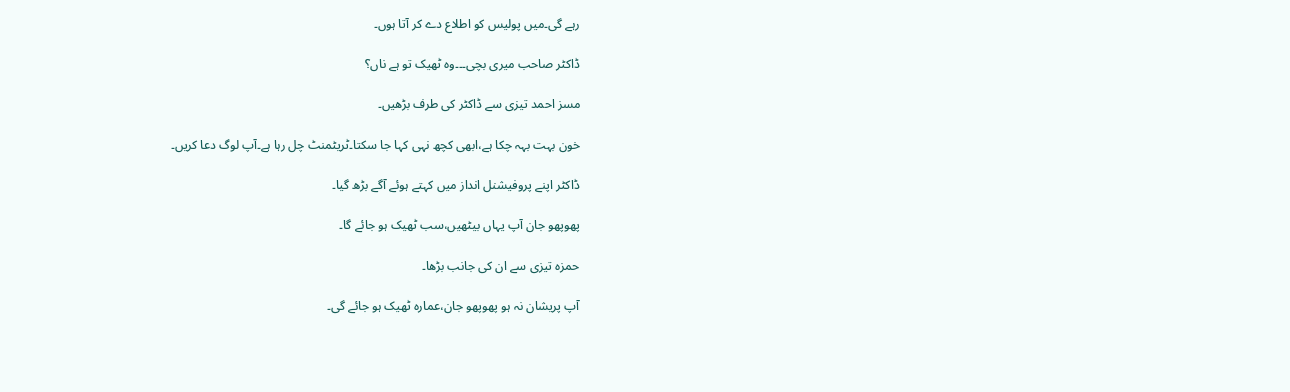رہے گی۔میں پولیس کو اطلاع دے کر آتا ہوں۔

ڈاکٹر صاحب میری بچی۔۔۔وہ ٹھیک تو ہے ناں؟

مسز احمد تیزی سے ڈاکٹر کی طرف بڑھیں۔

خون بہت بہہ چکا ہے،ابھی کچھ نہی کہا جا سکتا۔ٹریٹمنٹ چل رہا ہے۔آپ لوگ دعا کریں۔

ڈاکٹر اپنے پروفیشنل انداز میں کہتے ہوئے آگے بڑھ گیا۔

پھوپھو جان آپ یہاں بیٹھیں،سب ٹھیک ہو جائے گا۔

حمزہ تیزی سے ان کی جانب بڑھا۔

آپ پریشان نہ ہو پھوپھو جان،عمارہ ٹھیک ہو جائے گی۔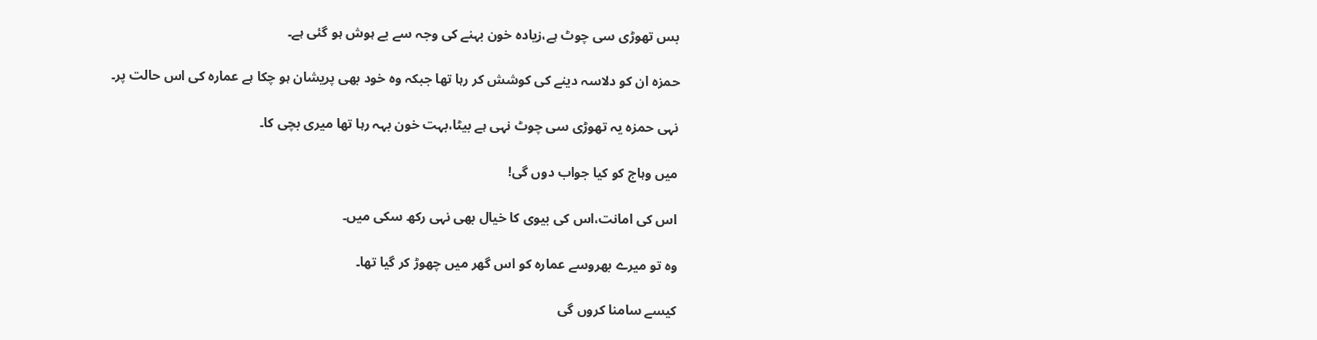بس تھوڑی سی چوٹ ہے،زیادہ خون بہنے کی وجہ سے بے ہوش ہو گئی ہے۔

حمزہ ان کو دلاسہ دینے کی کوشش کر رہا تھا جبکہ وہ خود بھی پریشان ہو چکا ہے عمارہ کی اس حالت پر۔

نہی حمزہ یہ تھوڑی سی چوٹ نہی ہے بیٹا،بہت خون بہہ رہا تھا میری بچی کا۔

میں وہاج کو کیا جواب دوں گی!

اس کی امانت،اس کی بیوی کا خیال بھی نہی رکھ سکی میں۔

وہ تو میرے بھروسے عمارہ کو اس گھر میں چھوڑ کر گیا تھا۔

کیسے سامنا کروں گی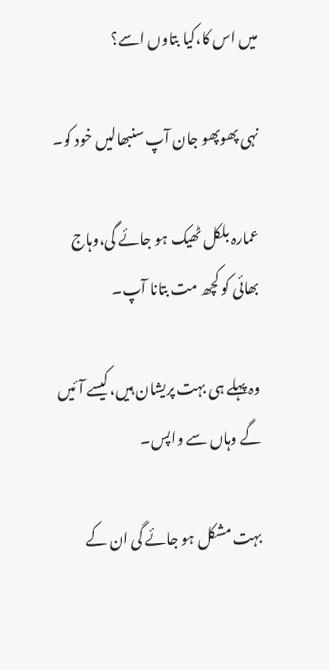میں اس کا،کیا بتاوں اسے؟

نہی پھوپھو جان آپ سنبھالیں خود کو۔

عمارہ بلکل ٹھیک ہو جائے گی،وہاج بھائی کو کچھ مت بتانا آپ۔

وہ پہلے ہی بہت پریشان ہیں،کیسے آئیں گے وہاں سے واپس۔

بہت مشکل ہو جائے گی ان کے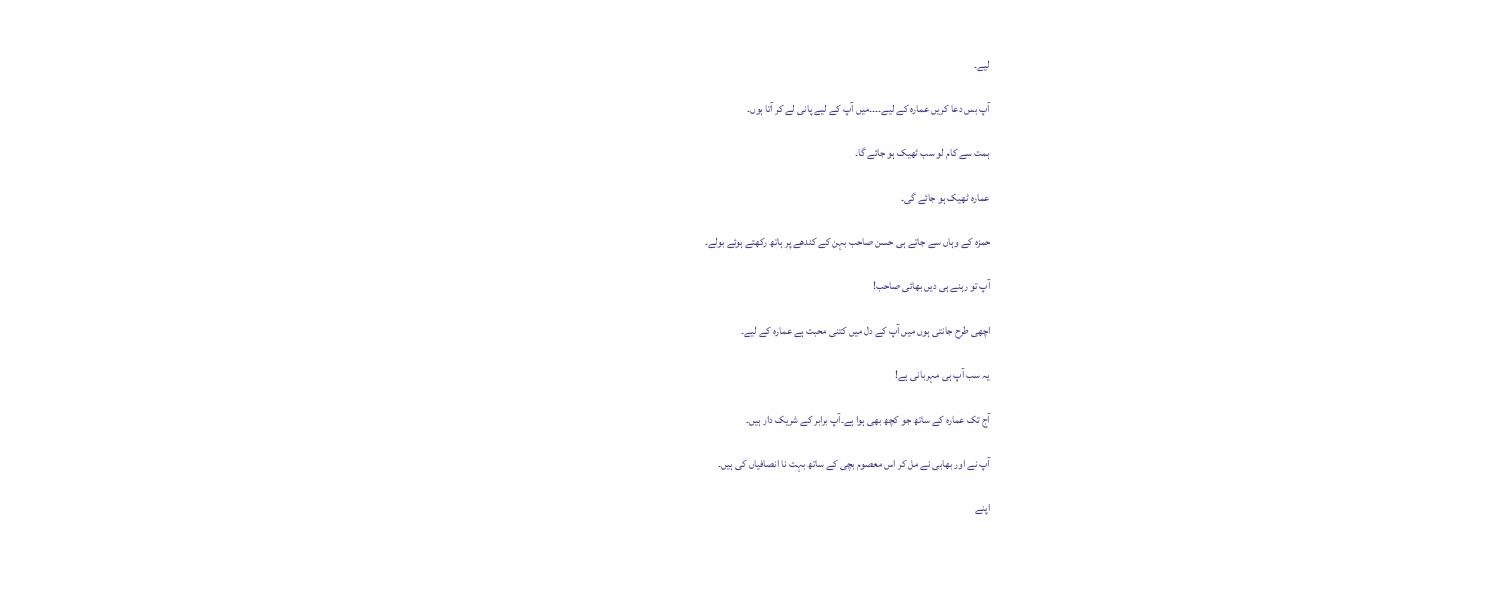لیے۔

آپ بس دعا کریں عمارہ کے لیے۔۔۔۔میں آپ کے لیے پانی لے کر آتا ہوں۔

ہمت سے کام لو سب ٹھیک ہو جائے گا۔

عمارہ ٹھیک ہو جائے گی۔

حمزہ کے وہاں سے جاتے ہی حسن صاحب بہن کے کندھے پر ہاتھ رکھتے ہوئے بولے۔

آپ تو رہنے ہی دیں بھائی صاحب!

اچھی طرح جانتی ہوں میں آپ کے دل میں کتنی محبت ہے عمارہ کے لیے۔

یہ سب آپ ہی مہربانی ہے!

آج تک عمارہ کے ساتھ جو کچھ بھی ہوا ہے۔آپ برابر کے شریک دار ہیں۔

آپ نے اور بھابی نے مل کر اس معصوم بچی کے ساتھ بہت نا انصافیاں کی ہیں۔

اپنے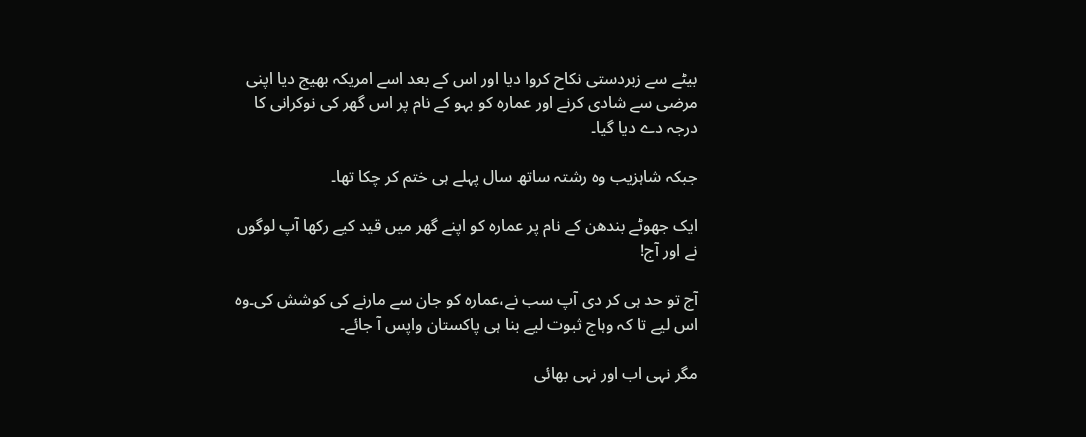بیٹے سے زبردستی نکاح کروا دیا اور اس کے بعد اسے امریکہ بھیج دیا اپنی مرضی سے شادی کرنے اور عمارہ کو بہو کے نام پر اس گھر کی نوکرانی کا درجہ دے دیا گیا۔

جبکہ شاہزیب وہ رشتہ ساتھ سال پہلے ہی ختم کر چکا تھا۔

ایک جھوٹے بندھن کے نام پر عمارہ کو اپنے گھر میں قید کیے رکھا آپ لوگوں نے اور آج!

آج تو حد ہی کر دی آپ سب نے،عمارہ کو جان سے مارنے کی کوشش کی۔وہ اس لیے تا کہ وہاج ثبوت لیے بنا ہی پاکستان واپس آ جائے۔

مگر نہی اب اور نہی بھائی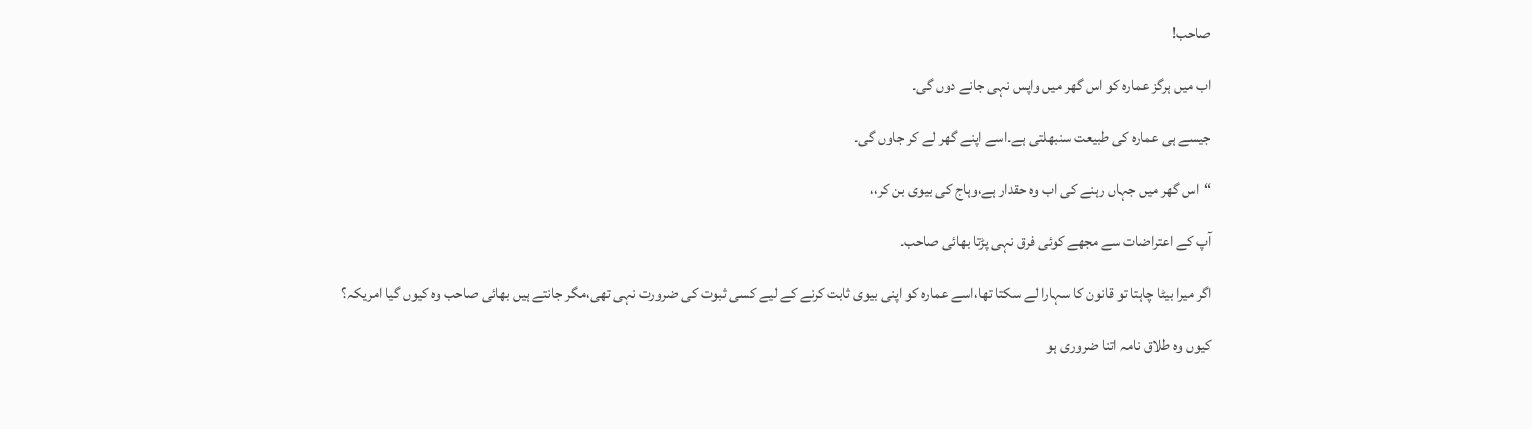صاحب!

اب میں ہرگز عمارہ کو اس گھر میں واپس نہی جانے دوں گی۔

جیسے ہی عمارہ کی طبیعت سنبھلتی ہے۔اسے اپنے گھر لے کر جاوں گی۔

“اس گھر میں جہاں رہنے کی اب وہ حقدار ہے،وہاج کی بیوی بن کر،،

آپ کے اعتراضات سے مجھے کوئی فرق نہی پڑتا بھائی صاحب۔

اگر میرا بیٹا چاہتا تو قانون کا سہارا لے سکتا تھا،اسے عمارہ کو اپنی بیوی ثابت کرنے کے لیے کسی ثبوت کی ضرورت نہی تھی،مگر جانتے ہیں بھائی صاحب وہ کیوں گیا امریکہ؟

کیوں وہ طلاق نامہ اتنا ضروری ہو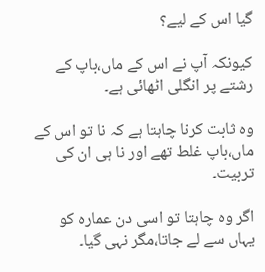گیا اس کے لیے؟

کیونکہ آپ نے اس کے ماں،باپ کے رشتے پر انگلی اٹھائی ہے۔

وہ ثابت کرنا چاہتا ہے کہ نا تو اس کے ماں،باپ غلط تھے اور نا ہی ان کی تربیت۔

اگر وہ چاہتا تو اسی دن عمارہ کو یہاں سے لے جاتا،مگر نہی گیا۔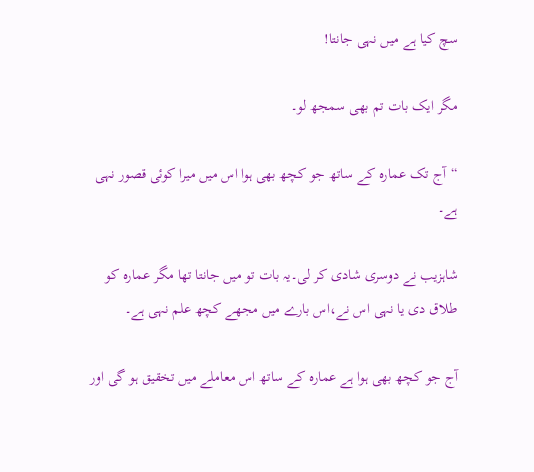سچ کیا ہے میں نہی جانتا!

مگر ایک بات تم بھی سمجھ لو۔

“آج تک عمارہ کے ساتھ جو کچھ بھی ہوا اس میں میرا کوئی قصور نہی ہے۔

شاہزیب نے دوسری شادی کر لی۔یہ بات تو میں جانتا تھا مگر عمارہ کو طلاق دی یا نہی اس نے،اس بارے میں مجھے کچھ علم نہی ہے۔

آج جو کچھ بھی ہوا ہے عمارہ کے ساتھ اس معاملے میں تخقیق ہو گی اور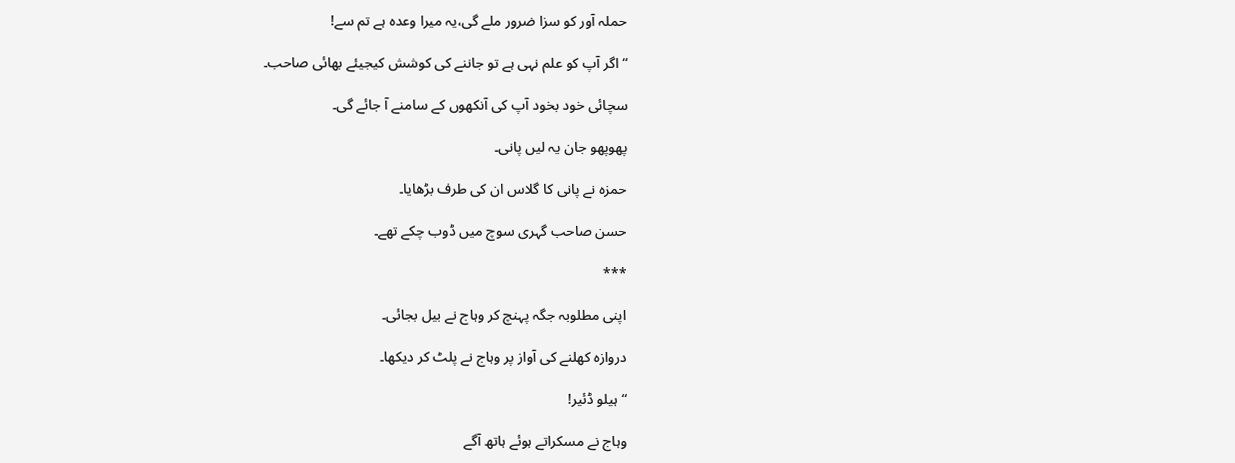حملہ آور کو سزا ضرور ملے گی،یہ میرا وعدہ ہے تم سے!

“اگر آپ کو علم نہی ہے تو جاننے کی کوشش کیجیئے بھائی صاحب۔

سچائی خود بخود آپ کی آنکھوں کے سامنے آ جائے گی۔

پھوپھو جان یہ لیں پانی۔

حمزہ نے پانی کا گلاس ان کی طرف بڑھایا۔

حسن صاحب گہری سوچ میں ڈوب چکے تھے۔

***

اپنی مطلوبہ جگہ پہنچ کر وہاج نے بیل بجائی۔

دروازہ کھلنے کی آواز پر وہاج نے پلٹ کر دیکھا۔

“ہیلو ڈئیر!

وہاج نے مسکراتے ہوئے ہاتھ آگے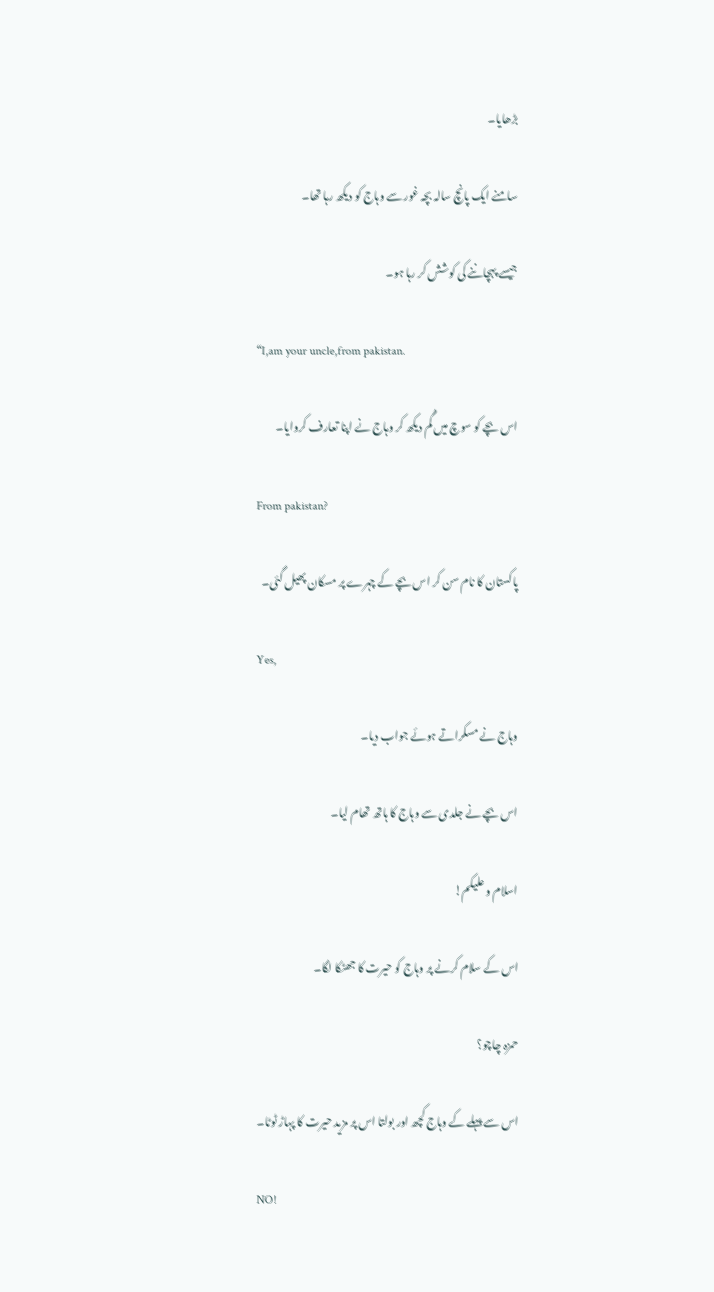بڑھایا۔

سامنے ایک پانچ سالہ بچہ غور سے وہاج کو دیکھ رہا تھا۔

جیسے پہچاننے کی کوشش کر رہا ہو۔

“I,am your uncle,from pakistan.

اس بچے کو سوچ میں گُم دیکھ کر وہاج نے اپنا تعارف کروایا۔

From pakistan?

پاکستان کا نام سن کر اس بچے کے چہرے پر مسکان پھیل گئی۔

Yes,

وہاج نے مسکراتے ہوئے جواب دیا۔

اس بچے نے جلدی سے وہاج کا ہاتھ تھام لیا۔

اسلام و علیکم!

اس کے سلام کرنے پر وہاج کو حیرت کا جھٹکا لگا۔

حمزہ چاچو؟

اس سے پہلے کے وہاج کچھ اور بولتا اس پر مزید حیرت کا پہاڑ ٹوٹا۔

NO!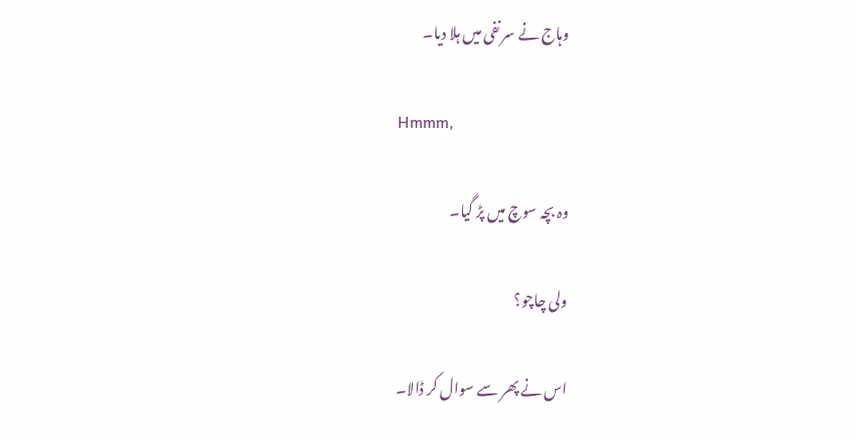وہاج نے سر نفی میں ہلا دیا۔

Hmmm,

وہ بچہ سوچ میں پڑ گیا۔

ولی چاچو؟

اس نے پھر سے سوال کر ڈالا۔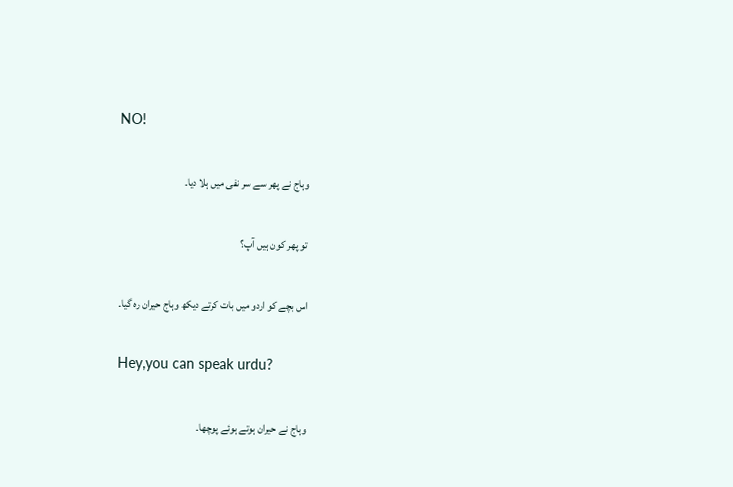NO!

وہاج نے پھر سے سر نفی میں ہلا دیا۔

تو پھر کون ہیں آپ؟

اس بچے کو اردو میں بات کرتے دیکھ وہاج حیران رہ گیا۔

Hey,you can speak urdu?

وہاج نے حیران ہوتے ہوئے پوچھا۔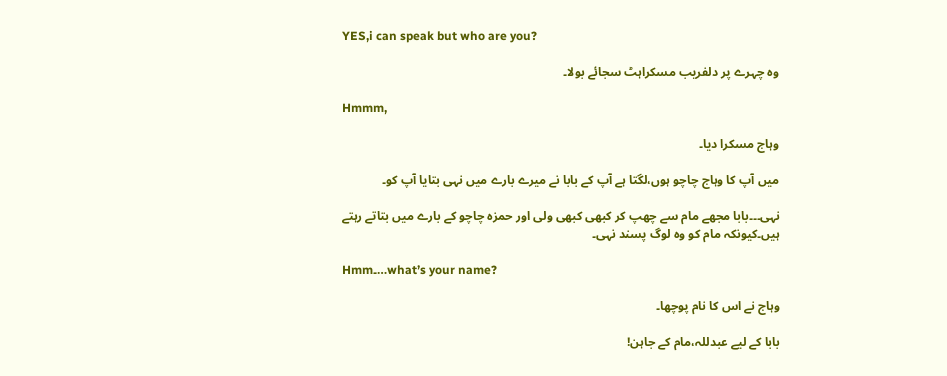YES,i can speak but who are you?

وہ چہرے پر دلفریب مسکراہٹ سجائے بولا۔

Hmmm,

وہاج مسکرا دیا۔

میں آپ کا وہاج چاچو ہوں،لگتا ہے آپ کے بابا نے میرے بارے میں نہی بتایا آپ کو۔

نہی۔۔۔بابا مجھے مام سے چھپ کر کبھی کبھی ولی اور حمزہ چاچو کے بارے میں بتاتے رہتے ہیں۔کیونکہ مام کو وہ لوگ پسند نہی۔

Hmm۔…what’s your name?

وہاج نے اس کا نام پوچھا۔

بابا کے لیے عبدللہ،مام کے جاہن!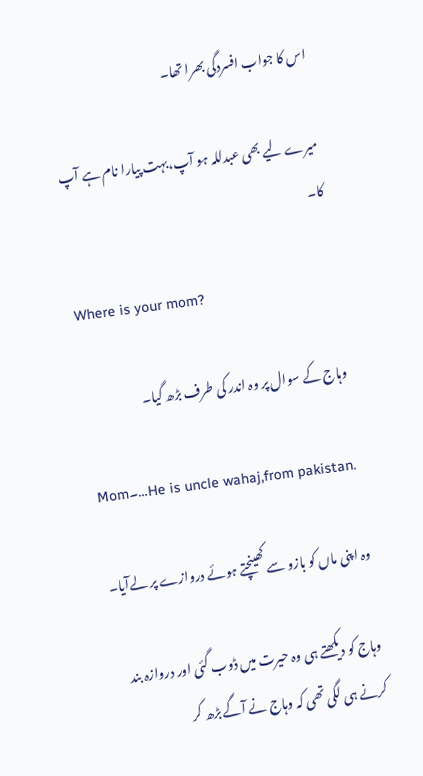اس کا جواب افسردگی بھرا تھا۔

میرے لیے بھی عبدللہ ہو آپ،بہت پیارا نام ہے آپ کا۔

Where is your mom?

وہاج کے سوال پر وہ اندر کی طرف بڑھ گیا۔

Mom۔…He is uncle wahaj,from pakistan.

وہ اپنی ماں کو بازو سے کھینچتے ہوئے دروازے پر لےآیا۔

وہاج کو دیکھتے ہی وہ حیرت میں ڈوب گئی اور دروازہ بند کرنے ہی لگی تھی کہ وہاج نے آگے بڑھ کر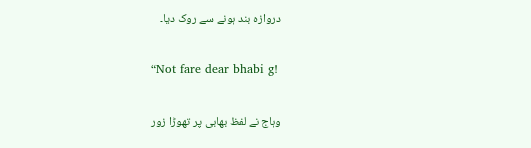دروازہ بند ہونے سے روک دیا۔

“Not fare dear bhabi g!

وہاج نے لفظ بھابی پر تھوڑا زور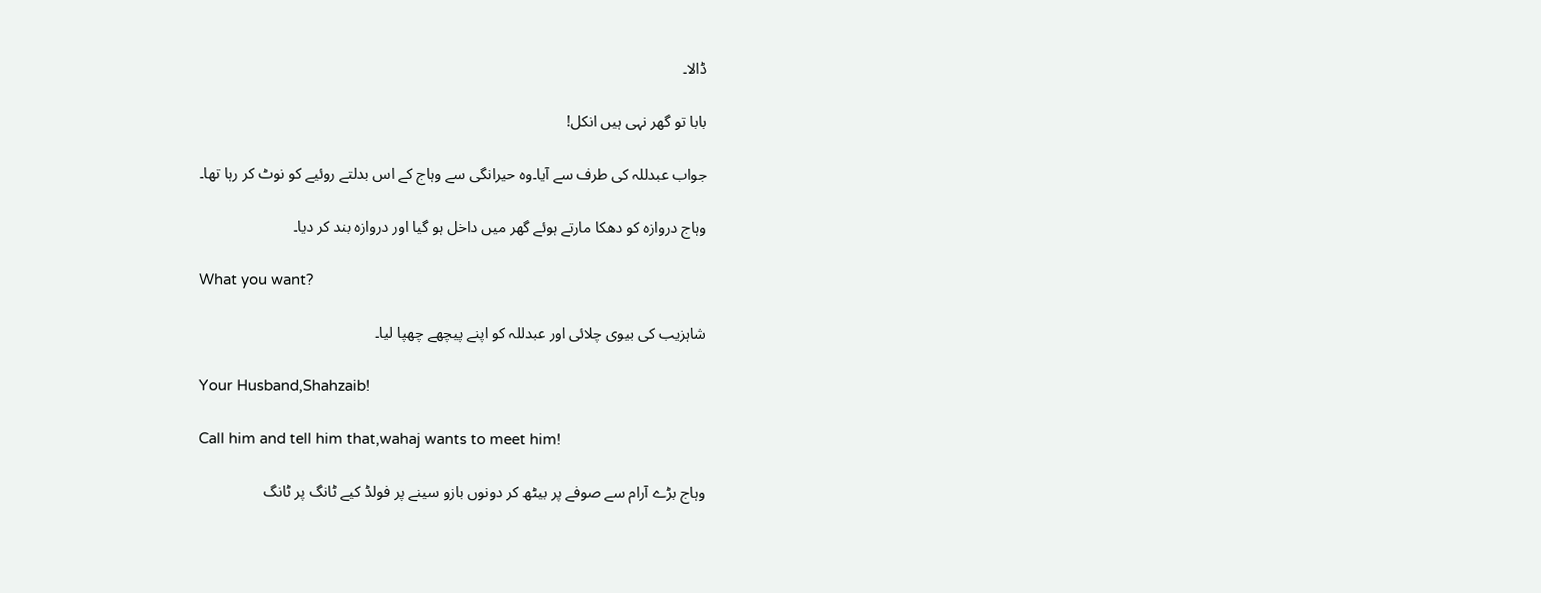ڈالا۔

بابا تو گھر نہی ہیں انکل!

جواب عبدللہ کی طرف سے آیا۔وہ حیرانگی سے وہاج کے اس بدلتے روئیے کو نوٹ کر رہا تھا۔

وہاج دروازہ کو دھکا مارتے ہوئے گھر میں داخل ہو گیا اور دروازہ بند کر دیا۔

What you want?

شاہزیب کی بیوی چلائی اور عبدللہ کو اپنے پیچھے چھپا لیا۔

Your Husband,Shahzaib!

Call him and tell him that,wahaj wants to meet him!

وہاج بڑے آرام سے صوفے پر بیٹھ کر دونوں بازو سینے پر فولڈ کیے ٹانگ پر ٹانگ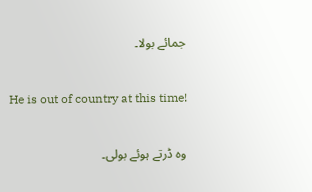جمائے بولا۔

He is out of country at this time!

وہ ڈرتے ہوئے بولی۔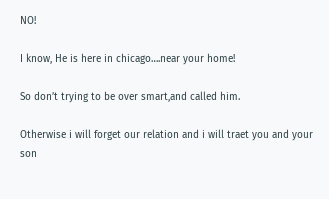NO!

I know, He is here in chicago….near your home!

So don’t trying to be over smart,and called him.

Otherwise i will forget our relation and i will traet you and your son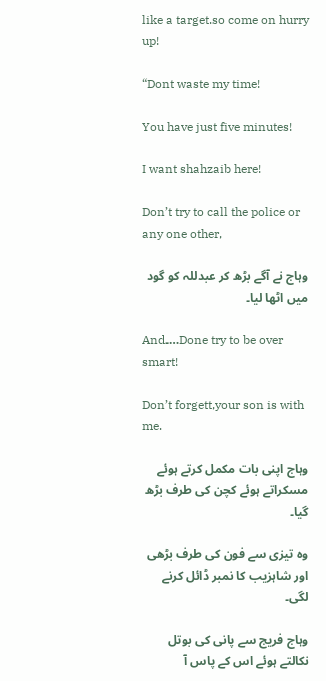like a target.so come on hurry up!

“Dont waste my time!

You have just five minutes!

I want shahzaib here!

Don’t try to call the police or any one other,

وہاج نے آگے بڑھ کر عبدللہ کو گود میں اٹھا لیا۔

And۔…Done try to be over smart!

Don’t forgett,your son is with me.

وہاج اپنی بات مکمل کرتے ہوئے مسکراتے ہوئے کچن کی طرف بڑھ گیا۔

وہ تیزی سے فون کی طرف بڑھی اور شاہزیب کا نمبر ڈائل کرنے لگی۔

وہاج فریج سے پانی کی بوتل نکالتے ہوئے اس کے پاس آ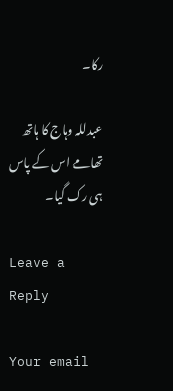رکا۔

عبدللہ وہاج کا ہاتھ تھامے اس کے پاس ہی رک گیا۔

Leave a Reply

Your email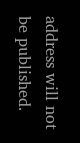address will not be published.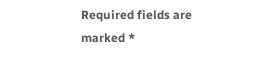Required fields are marked *